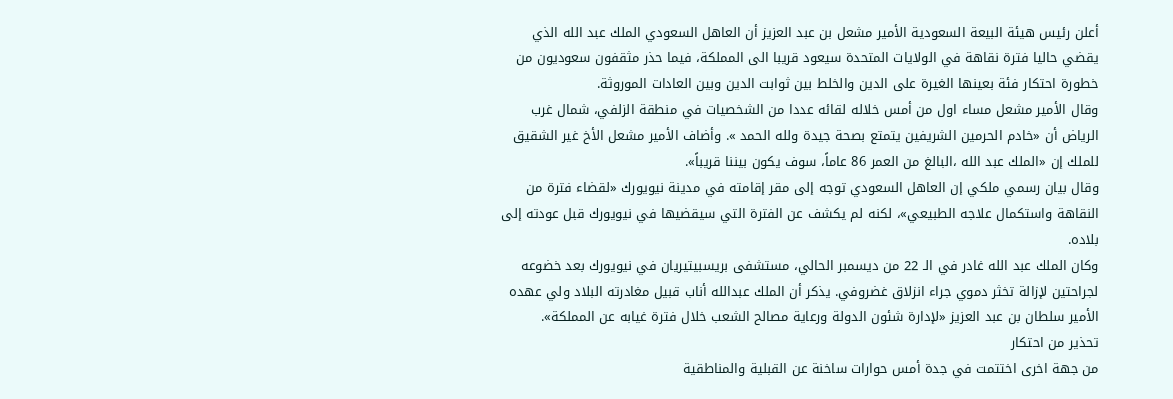أعلن رئيس هيئة البيعة السعودية الأمير مشعل بن عبد العزيز أن العاهل السعودي الملك عبد الله الذي يقضي حاليا فترة نقاهة في الولايات المتحدة سيعود قريبا الى المملكة، فيما حذر مثقفون سعوديون من خطورة احتكار فئة بعينها الغيرة على الدين والخلط بين ثوابت الدين وبين العادات الموروثة.
وقال الأمير مشعل مساء اول من أمس خلاله لقائه عددا من الشخصيات في منطقة الزلفي، شمال غرب الرياض أن «خادم الحرمين الشريفين يتمتع بصحة جيدة ولله الحمد ». وأضاف الأمير مشعل الأخ غير الشقيق للملك إن «الملك عبد الله ،البالغ من العمر 86 عاماً، سوف يكون بيننا قريباً».
وقال بيان رسمي ملكي إن العاهل السعودي توجه إلى مقر إقامته في مدينة نيويورك «لقضاء فترة من النقاهة واستكمال علاجه الطبيعي»، لكنه لم يكشف عن الفترة التي سيقضيها في نيويورك قبل عودته إلى بلاده.
وكان الملك عبد الله غادر في الـ 22 من ديسمبر الحالي، مستشفى بريسبيتيريان في نيويورك بعد خضوعه لجراحتين لإزالة تخثر دموي جراء انزلاق غضروفي. يذكر أن الملك عبدالله أناب قبيل مغادرته البلاد ولي عهده الأمير سلطان بن عبد العزيز «لإدارة شئون الدولة ورعاية مصالح الشعب خلال فترة غيابه عن المملكة».
تحذير من احتكار
من جهة اخرى اختتمت في جدة أمس حوارات ساخنة عن القبلية والمناطقية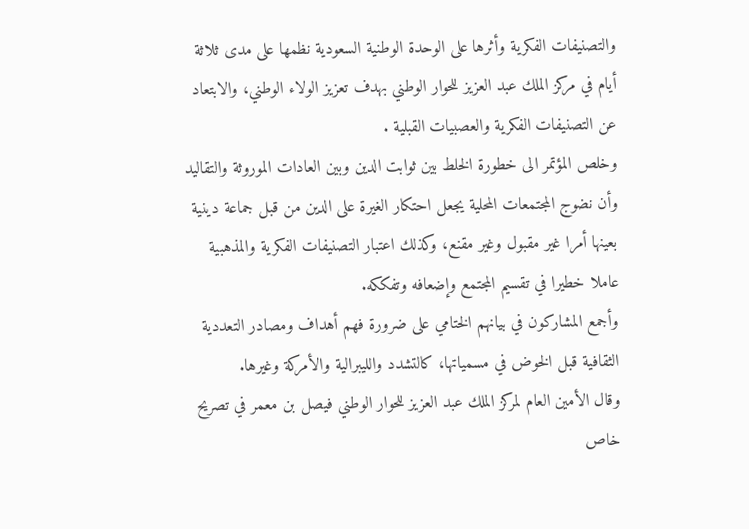والتصنيفات الفكرية وأثرها على الوحدة الوطنية السعودية نظمها على مدى ثلاثة أيام في مركز الملك عبد العزيز للحوار الوطني بهدف تعزيز الولاء الوطني، والابتعاد عن التصنيفات الفكرية والعصبيات القبلية .
وخلص المؤتمر الى خطورة الخلط بين ثوابت الدين وبين العادات الموروثة والتقاليد وأن نضوج المجتمعات المحلية يجعل احتكار الغيرة على الدين من قبل جماعة دينية بعينها أمرا غير مقبول وغير مقنع، وكذلك اعتبار التصنيفات الفكرية والمذهبية عاملا خطيرا في تقسيم المجتمع وإضعافه وتفككه.
وأجمع المشاركون في بيانهم الختامي على ضرورة فهم أهداف ومصادر التعددية الثقافية قبل الخوض في مسمياتها، كالتشدد والليبرالية والأمركة وغيرها.
وقال الأمين العام لمركز الملك عبد العزيز للحوار الوطني فيصل بن معمر في تصريح خاص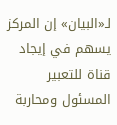لـ«البيان» إن المركز يسهم في إيجاد قناة للتعبير المسئول ومحاربة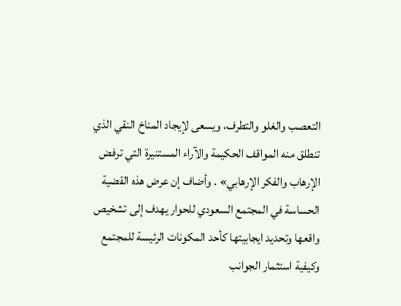التعصب والغلو والتطرف، ويسعى لإيجاد المناخ النقي الذي تنطلق منه المواقف الحكيمة والآراء المستنيرة التي ترفض الإرهاب والفكر الإرهابي» . وأضاف إن عرض هذه القضية الحساسة في المجتمع السعودي للحوار يهدف إلى تشخيص واقعها وتحديد ايجابيتها كأحد المكونات الرئيسة للمجتمع وكيفية استثمار الجوانب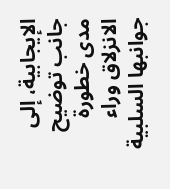الإيجابية، إلى جانب توضيح مدى خطورة الانزلاق وراء جوانبها السلبية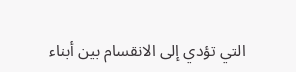التي تؤدي إلى الانقسام بين أبناء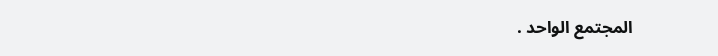المجتمع الواحد .